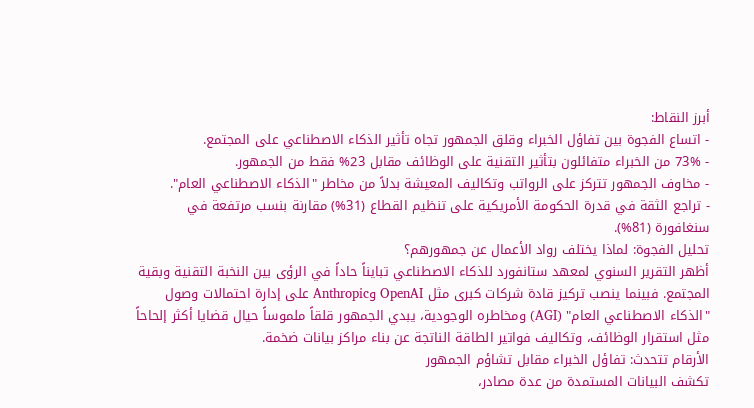أبرز النقاط:
- اتساع الفجوة بين تفاؤل الخبراء وقلق الجمهور تجاه تأثير الذكاء الاصطناعي على المجتمع.
- 73% من الخبراء متفائلون بتأثير التقنية على الوظائف مقابل 23% فقط من الجمهور.
- مخاوف الجمهور تتركز على الرواتب وتكاليف المعيشة بدلاً من مخاطر "الذكاء الاصطناعي العام".
- تراجع الثقة في قدرة الحكومة الأمريكية على تنظيم القطاع (31%) مقارنة بنسب مرتفعة في سنغافورة (81%).
تحليل الفجوة: لماذا يختلف رواد الأعمال عن جمهورهم؟
أظهر التقرير السنوي لمعهد ستانفورد للذكاء الاصطناعي تبايناً حاداً في الرؤى بين النخبة التقنية وبقية المجتمع. فبينما ينصب تركيز قادة شركات كبرى مثل OpenAI وAnthropic على إدارة احتمالات وصول "الذكاء الاصطناعي العام" (AGI) ومخاطره الوجودية، يبدي الجمهور قلقاً ملموساً حيال قضايا أكثر إلحاحاً مثل استقرار الوظائف، وتكاليف فواتير الطاقة الناتجة عن بناء مراكز بيانات ضخمة.
الأرقام تتحدث: تفاؤل الخبراء مقابل تشاؤم الجمهور
تكشف البيانات المستمدة من عدة مصادر،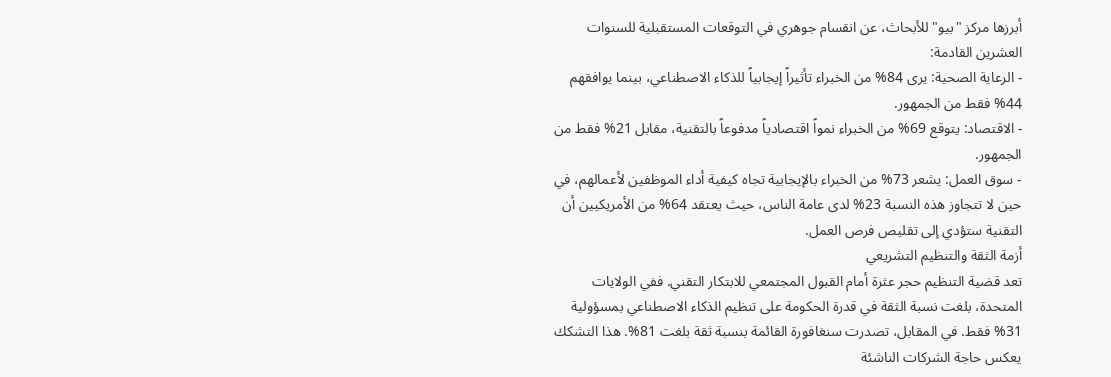أبرزها مركز "بيو" للأبحاث، عن انقسام جوهري في التوقعات المستقبلية للسنوات العشرين القادمة:
- الرعاية الصحية: يرى 84% من الخبراء تأثيراً إيجابياً للذكاء الاصطناعي، بينما يوافقهم 44% فقط من الجمهور.
- الاقتصاد: يتوقع 69% من الخبراء نمواً اقتصادياً مدفوعاً بالتقنية، مقابل 21% فقط من الجمهور.
- سوق العمل: يشعر 73% من الخبراء بالإيجابية تجاه كيفية أداء الموظفين لأعمالهم، في حين لا تتجاوز هذه النسبة 23% لدى عامة الناس، حيث يعتقد 64% من الأمريكيين أن التقنية ستؤدي إلى تقليص فرص العمل.
أزمة الثقة والتنظيم التشريعي
تعد قضية التنظيم حجر عثرة أمام القبول المجتمعي للابتكار التقني. ففي الولايات المتحدة، بلغت نسبة الثقة في قدرة الحكومة على تنظيم الذكاء الاصطناعي بمسؤولية 31% فقط. في المقابل، تصدرت سنغافورة القائمة بنسبة ثقة بلغت 81%. هذا التشكك يعكس حاجة الشركات الناشئة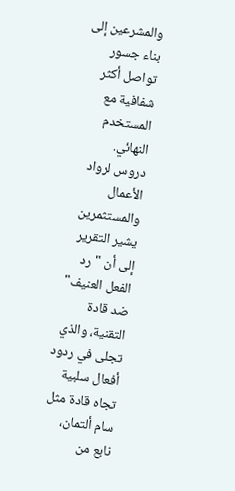والمشرعين إلى بناء جسور تواصل أكثر شفافية مع المستخدم النهائي.
دروس لرواد الأعمال والمستثمرين
يشير التقرير إلى أن "رد الفعل العنيف" ضد قادة التقنية، والذي تجلى في ردود أفعال سلبية تجاه قادة مثل سام ألتمان، نابع من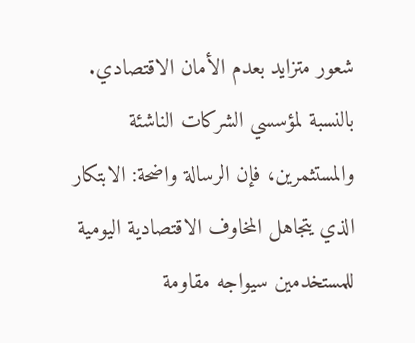شعور متزايد بعدم الأمان الاقتصادي. بالنسبة لمؤسسي الشركات الناشئة والمستثمرين، فإن الرسالة واضحة: الابتكار الذي يتجاهل المخاوف الاقتصادية اليومية للمستخدمين سيواجه مقاومة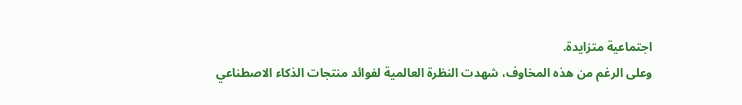اجتماعية متزايدة.
وعلى الرغم من هذه المخاوف، شهدت النظرة العالمية لفوائد منتجات الذكاء الاصطناعي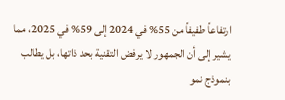ارتفاعاً طفيفاً من 55% في 2024 إلى 59% في 2025، مما يشير إلى أن الجمهور لا يرفض التقنية بحد ذاتها، بل يطالب بنموذج نمو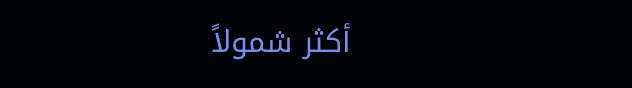أكثر شمولاً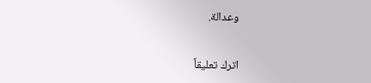وعدالة.


اترك تعليقاً